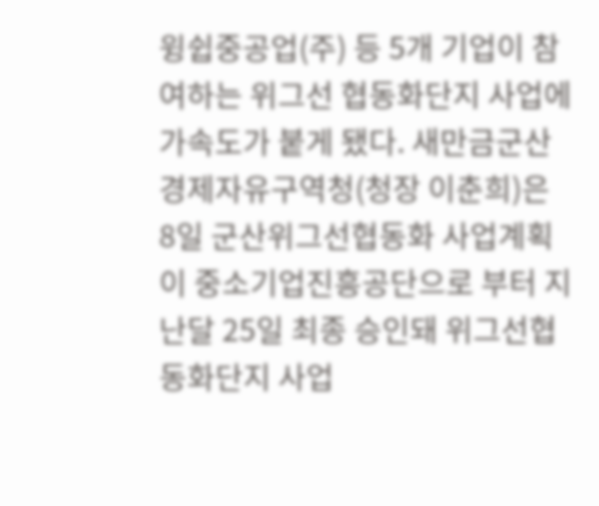윙쉽중공업(주) 등 5개 기업이 참여하는 위그선 협동화단지 사업에 가속도가 붙게 됐다. 새만금군산경제자유구역청(청장 이춘희)은 8일 군산위그선협동화 사업계획이 중소기업진흥공단으로 부터 지난달 25일 최종 승인돼 위그선협동화단지 사업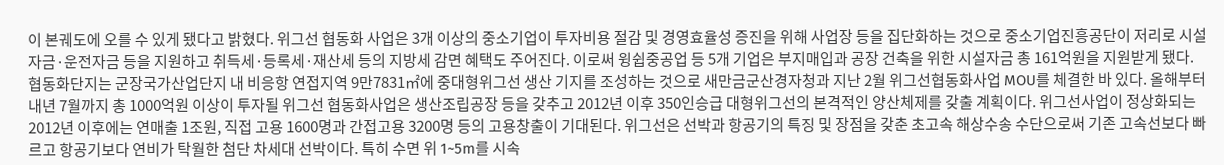이 본궤도에 오를 수 있게 됐다고 밝혔다. 위그선 협동화 사업은 3개 이상의 중소기업이 투자비용 절감 및 경영효율성 증진을 위해 사업장 등을 집단화하는 것으로 중소기업진흥공단이 저리로 시설자금·운전자금 등을 지원하고 취득세·등록세·재산세 등의 지방세 감면 혜택도 주어진다. 이로써 윙쉽중공업 등 5개 기업은 부지매입과 공장 건축을 위한 시설자금 총 161억원을 지원받게 됐다. 협동화단지는 군장국가산업단지 내 비응항 연접지역 9만7831㎡에 중대형위그선 생산 기지를 조성하는 것으로 새만금군산경자청과 지난 2월 위그선협동화사업 MOU를 체결한 바 있다. 올해부터 내년 7월까지 총 1000억원 이상이 투자될 위그선 협동화사업은 생산조립공장 등을 갖추고 2012년 이후 350인승급 대형위그선의 본격적인 양산체제를 갖출 계획이다. 위그선사업이 정상화되는 2012년 이후에는 연매출 1조원, 직접 고용 1600명과 간접고용 3200명 등의 고용창출이 기대된다. 위그선은 선박과 항공기의 특징 및 장점을 갖춘 초고속 해상수송 수단으로써 기존 고속선보다 빠르고 항공기보다 연비가 탁월한 첨단 차세대 선박이다. 특히 수면 위 1~5m를 시속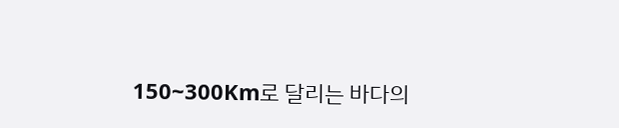150~300Km로 달리는 바다의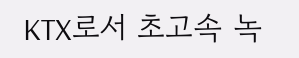KTX로서 초고속 녹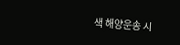색 해양운송 시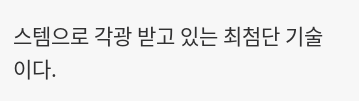스템으로 각광 받고 있는 최첨단 기술이다.